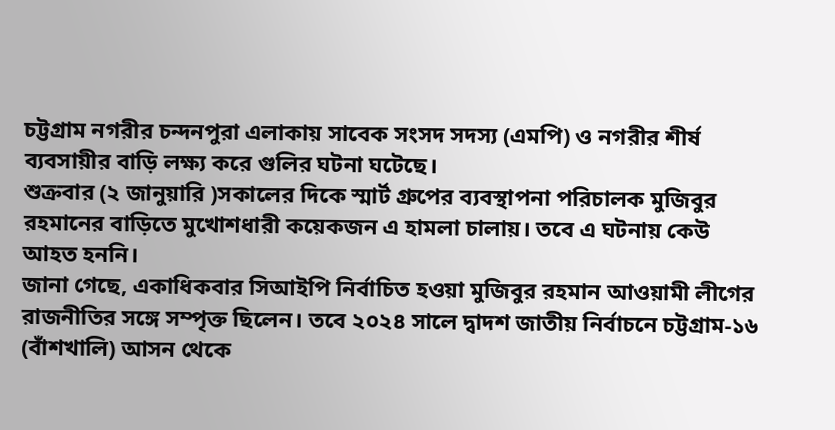চট্টগ্রাম নগরীর চন্দনপুরা এলাকায় সাবেক সংসদ সদস্য (এমপি) ও নগরীর শীর্ষ ব্যবসায়ীর বাড়ি লক্ষ্য করে গুলির ঘটনা ঘটেছে।
শুক্রবার (২ জানুয়ারি )সকালের দিকে স্মার্ট গ্রুপের ব্যবস্থাপনা পরিচালক মুজিবুর রহমানের বাড়িতে মুখোশধারী কয়েকজন এ হামলা চালায়। তবে এ ঘটনায় কেউ আহত হননি।
জানা গেছে, একাধিকবার সিআইপি নির্বাচিত হওয়া মুজিবুর রহমান আওয়ামী লীগের রাজনীতির সঙ্গে সম্পৃক্ত ছিলেন। তবে ২০২৪ সালে দ্বাদশ জাতীয় নির্বাচনে চট্টগ্রাম-১৬ (বাঁশখালি) আসন থেকে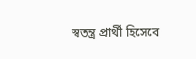স্বতন্ত্র প্রার্থী হিসেবে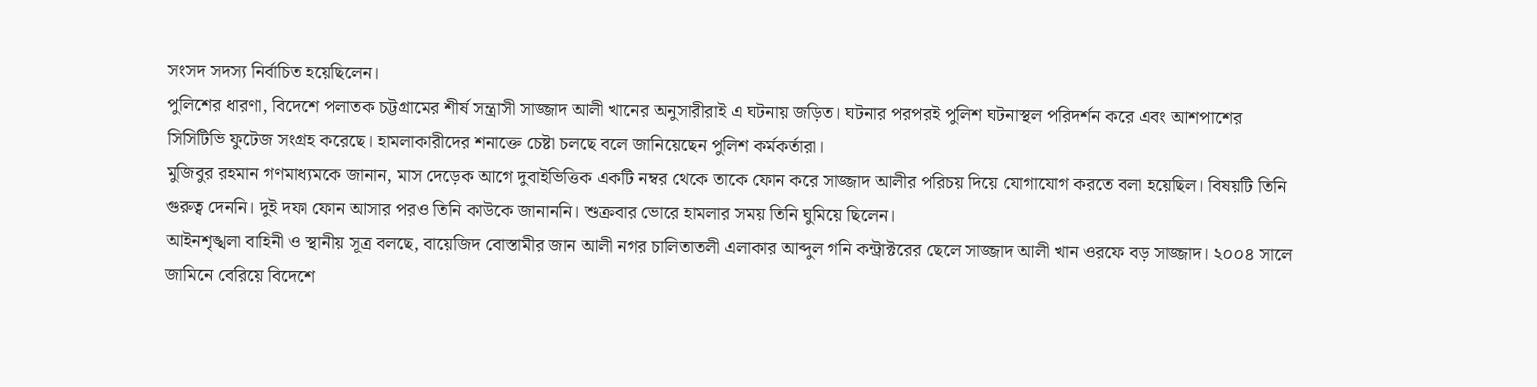সংসদ সদস্য নির্বাচিত হয়েছিলেন।
পুলিশের ধারণা, বিদেশে পলাতক চট্টগ্রামের শীর্ষ সন্ত্রাসী সাজ্জাদ আলী খানের অনুসারীরাই এ ঘটনায় জড়িত। ঘটনার পরপরই পুলিশ ঘটনাস্থল পরিদর্শন করে এবং আশপাশের সিসিটিভি ফুটেজ সংগ্রহ করেছে। হামলাকারীদের শনাক্তে চেষ্টা চলছে বলে জানিয়েছেন পুলিশ কর্মকর্তারা।
মুজিবুর রহমান গণমাধ্যমকে জানান, মাস দেড়েক আগে দুবাইভিত্তিক একটি নম্বর থেকে তাকে ফোন করে সাজ্জাদ আলীর পরিচয় দিয়ে যোগাযোগ করতে বলা হয়েছিল। বিষয়টি তিনি গুরুত্ব দেননি। দুই দফা ফোন আসার পরও তিনি কাউকে জানাননি। শুক্রবার ভোরে হামলার সময় তিনি ঘুমিয়ে ছিলেন।
আইনশৃঙ্খলা বাহিনী ও স্থানীয় সূত্র বলছে, বায়েজিদ বোস্তামীর জান আলী নগর চালিতাতলী এলাকার আব্দুল গনি কন্ট্রাক্টরের ছেলে সাজ্জাদ আলী খান ওরফে বড় সাজ্জাদ। ২০০৪ সালে জামিনে বেরিয়ে বিদেশে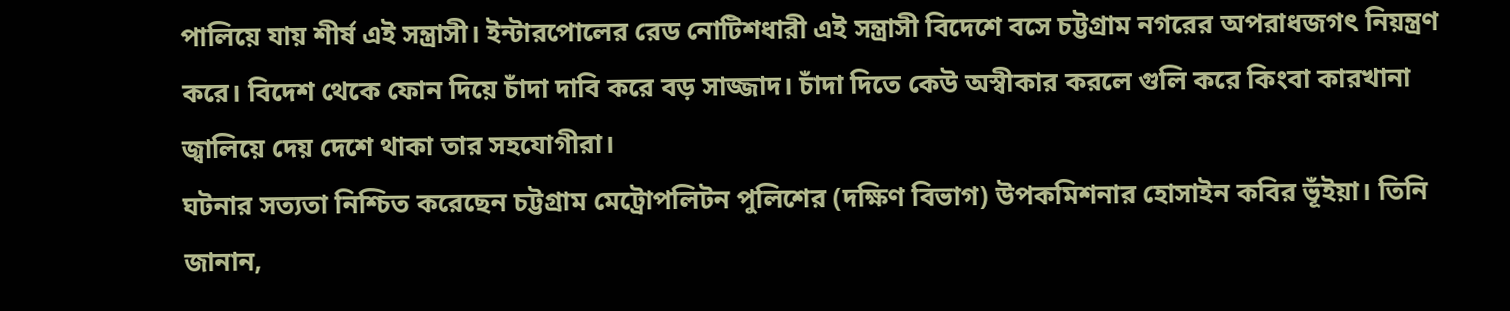পালিয়ে যায় শীর্ষ এই সন্ত্রাসী। ইন্টারপোলের রেড নোটিশধারী এই সন্ত্রাসী বিদেশে বসে চট্টগ্রাম নগরের অপরাধজগৎ নিয়ন্ত্রণ করে। বিদেশ থেকে ফোন দিয়ে চাঁদা দাবি করে বড় সাজ্জাদ। চাঁদা দিতে কেউ অস্বীকার করলে গুলি করে কিংবা কারখানা জ্বালিয়ে দেয় দেশে থাকা তার সহযোগীরা।
ঘটনার সত্যতা নিশ্চিত করেছেন চট্টগ্রাম মেট্রোপলিটন পুলিশের (দক্ষিণ বিভাগ) উপকমিশনার হোসাইন কবির ভূঁইয়া। তিনি জানান,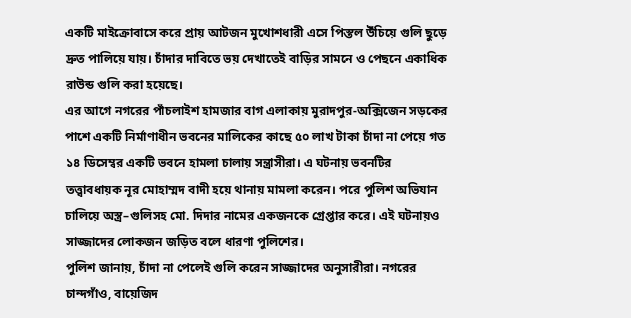একটি মাইক্রোবাসে করে প্রায় আটজন মুখোশধারী এসে পিস্তল উঁচিয়ে গুলি ছুড়ে দ্রুত পালিয়ে যায়। চাঁদার দাবিতে ভয় দেখাতেই বাড়ির সামনে ও পেছনে একাধিক রাউন্ড গুলি করা হয়েছে।
এর আগে নগরের পাঁচলাইশ হামজার বাগ এলাকায় মুরাদপুর-অক্সিজেন সড়কের পাশে একটি নির্মাণাধীন ভবনের মালিকের কাছে ৫০ লাখ টাকা চাঁদা না পেয়ে গত ১৪ ডিসেম্বর একটি ভবনে হামলা চালায় সন্ত্রাসীরা। এ ঘটনায় ভবনটির তত্ত্বাবধায়ক নূর মোহাম্মদ বাদী হয়ে থানায় মামলা করেন। পরে পুলিশ অভিযান চালিয়ে অস্ত্র–গুলিসহ মো. দিদার নামের একজনকে গ্রেপ্তার করে। এই ঘটনায়ও সাজ্জাদের লোকজন জড়িত বলে ধারণা পুলিশের।
পুলিশ জানায়, চাঁদা না পেলেই গুলি করেন সাজ্জাদের অনুসারীরা। নগরের চান্দগাঁও, বায়েজিদ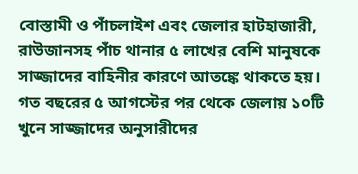বোস্তামী ও পাঁচলাইশ এবং জেলার হাটহাজারী, রাউজানসহ পাঁচ থানার ৫ লাখের বেশি মানুষকে সাজ্জাদের বাহিনীর কারণে আতঙ্কে থাকতে হয়।
গত বছরের ৫ আগস্টের পর থেকে জেলায় ১০টি খুনে সাজ্জাদের অনুসারীদের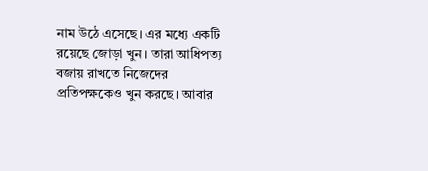নাম উঠে এসেছে। এর মধ্যে একটি রয়েছে জোড়া খুন। তারা আধিপত্য বজায় রাখতে নিজেদের প্রতিপক্ষকেও খুন করছে। আবার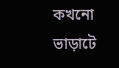কখনো ভাড়াটে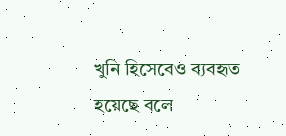খুনি হিসেবেও ব্যবহৃত হয়েছে বলে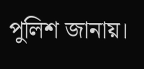পুলিশ জানায়।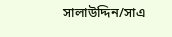সালাউদ্দিন/সাএ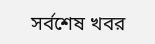সর্বশেষ খবর